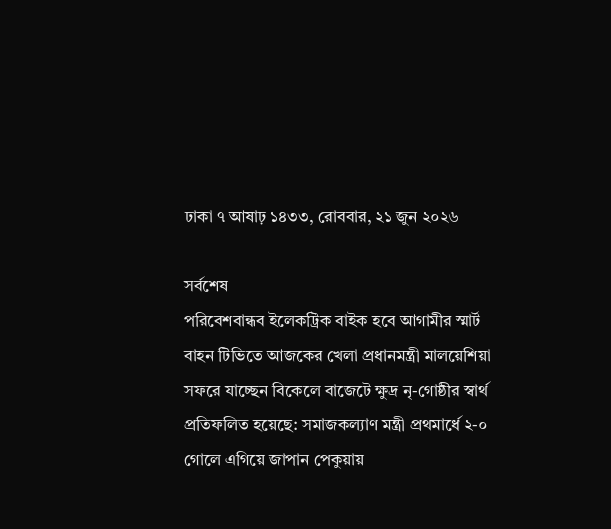ঢাকা ৭ আষাঢ় ১৪৩৩, রোববার, ২১ জুন ২০২৬

সর্বশেষ
পরিবেশবান্ধব ইলেকট্রিক বাইক হবে আগামীর স্মার্ট বাহন টিভিতে আজকের খেলা প্রধানমন্ত্রী মালয়েশিয়া সফরে যাচ্ছেন বিকেলে বাজেটে ক্ষুদ্র নৃ-গোষ্ঠীর স্বার্থ প্রতিফলিত হয়েছে: সমাজকল্যাণ মন্ত্রী প্রথমার্ধে ২-০ গোলে এগিয়ে জাপান পেকুয়ায়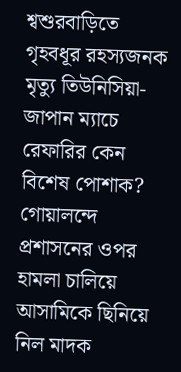শ্বশুরবাড়িতে গৃহবধূর রহস্যজনক মৃত্যু তিউনিসিয়া-জাপান ম্যাচে রেফারির কেন বিশেষ পোশাক? গোয়ালন্দে প্রশাসনের ওপর হামলা চালিয়ে আসামিকে ছিনিয়ে নিল মাদক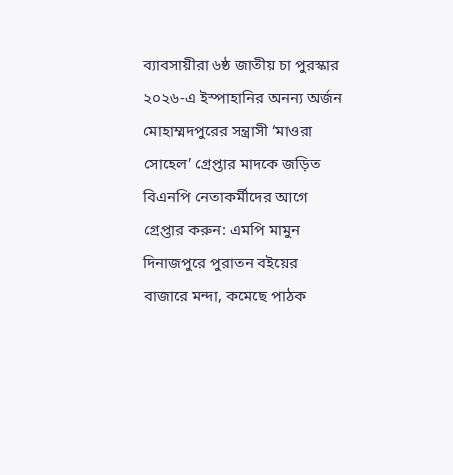ব্যাবসায়ীরা ৬ষ্ঠ জাতীয় চা পুরস্কার ২০২৬-এ ইস্পাহানির অনন্য অর্জন মোহাম্মদপুরের সন্ত্রাসী ‘মাওরা সোহেল’ গ্রেপ্তার মাদকে জড়িত বিএনপি নেতাকর্মীদের আগে গ্রেপ্তার করুন: এমপি মামুন দিনাজপুরে পুরাতন বইয়ের বাজারে মন্দা, কমেছে পাঠক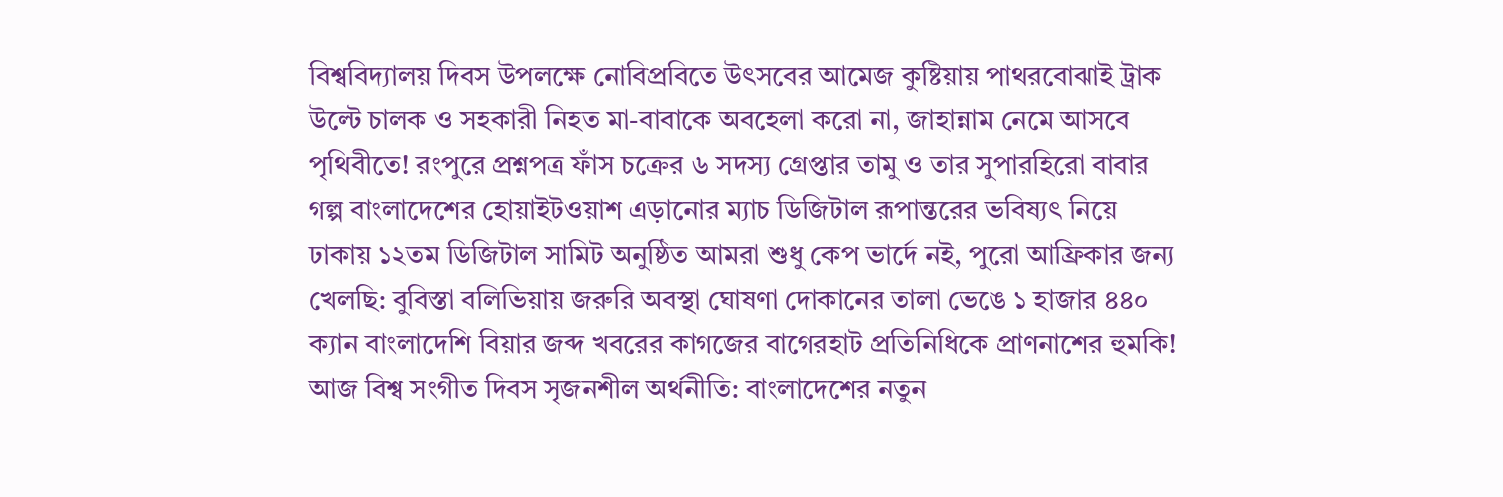বিশ্ববিদ্যালয় দিবস উপলক্ষে নোবিপ্রবিতে উৎসবের আমেজ কুষ্টিয়ায় পাথরবোঝাই ট্রাক উল্টে চালক ও সহকারী নিহত মা-বাবাকে অবহেলা করো না, জাহান্নাম নেমে আসবে পৃথিবীতে! রংপুরে প্রশ্নপত্র ফাঁস চক্রের ৬ সদস্য গ্রেপ্তার তামু ও তার সুপারহিরো বাবার গল্প বাংলাদেশের হোয়াইটওয়াশ এড়ানোর ম্যাচ ডিজিটাল রূপান্তরের ভবিষ্যৎ নিয়ে ঢাকায় ১২তম ডিজিটাল সামিট অনুষ্ঠিত আমরা শুধু কেপ ভার্দে নই, পুরো আফ্রিকার জন্য খেলছি: বুবিস্তা বলিভিয়ায় জরুরি অবস্থা ঘোষণা দোকানের তালা ভেঙে ১ হাজার ৪৪০ ক্যান বাংলাদেশি বিয়ার জব্দ খবরের কাগজের বাগেরহাট প্রতিনিধিকে প্রাণনাশের হুমকি! আজ বিশ্ব সংগীত দিবস সৃজনশীল অর্থনীতি: বাংলাদেশের নতুন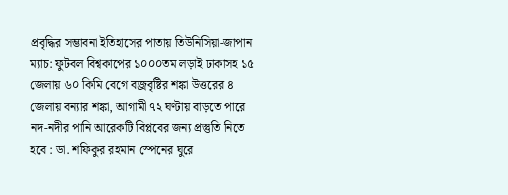প্রবৃদ্ধির সম্ভাবনা ইতিহাসের পাতায় তিউনিসিয়া-জাপান ম্যাচ: ফুটবল বিশ্বকাপের ১০০০তম লড়াই ঢাকাসহ ১৫ জেলায় ৬০ কিমি বেগে বজ্রবৃষ্টির শঙ্কা উত্তরের ৪ জেলায় বন্যার শঙ্কা, আগামী ৭২ ঘণ্টায় বাড়তে পারে নদ-নদীর পানি আরেকটি বিপ্লবের জন্য প্রস্তুতি নিতে হবে : ডা. শফিকুর রহমান স্পেনের ঘুরে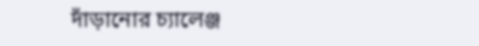দাঁড়ানোর চ্যালেঞ্জ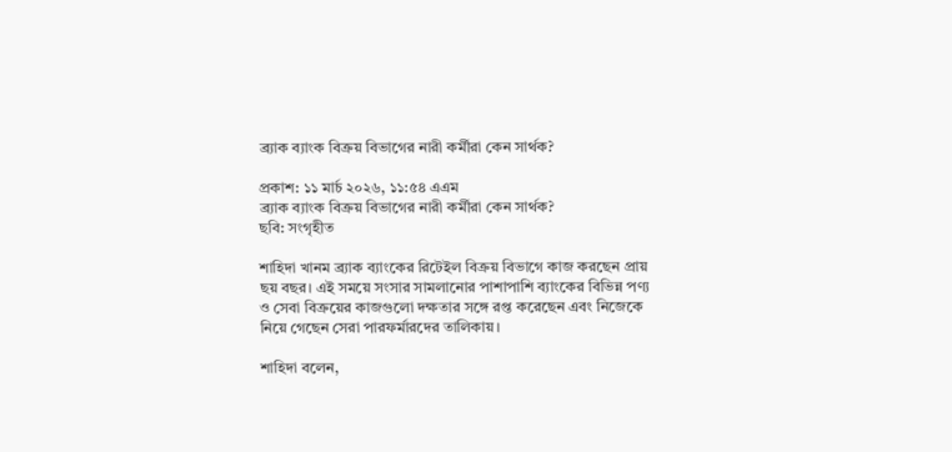ব্র্যাক ব্যাংক বিক্রয় বিভাগের নারী কর্মীরা কেন সার্থক?

প্রকাশ: ১১ মার্চ ২০২৬, ১১:৫৪ এএম
ব্র্যাক ব্যাংক বিক্রয় বিভাগের নারী কর্মীরা কেন সার্থক?
ছবি: সংগৃহীত

শাহিদা খানম ব্র্যাক ব্যাংকের রিটেইল বিক্রয় বিভাগে কাজ করছেন প্রায় ছয় বছর। এই সময়ে সংসার সামলানোর পাশাপাশি ব্যাংকের বিভিন্ন পণ্য ও সেবা বিক্রয়ের কাজগুলো দক্ষতার সঙ্গে রপ্ত করেছেন এবং নিজেকে নিয়ে গেছেন সেরা পারফর্মারদের তালিকায়।

শাহিদা বলেন,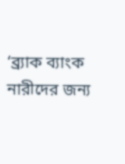‘ব্র্যাক ব্যাংক নারীদের জন্য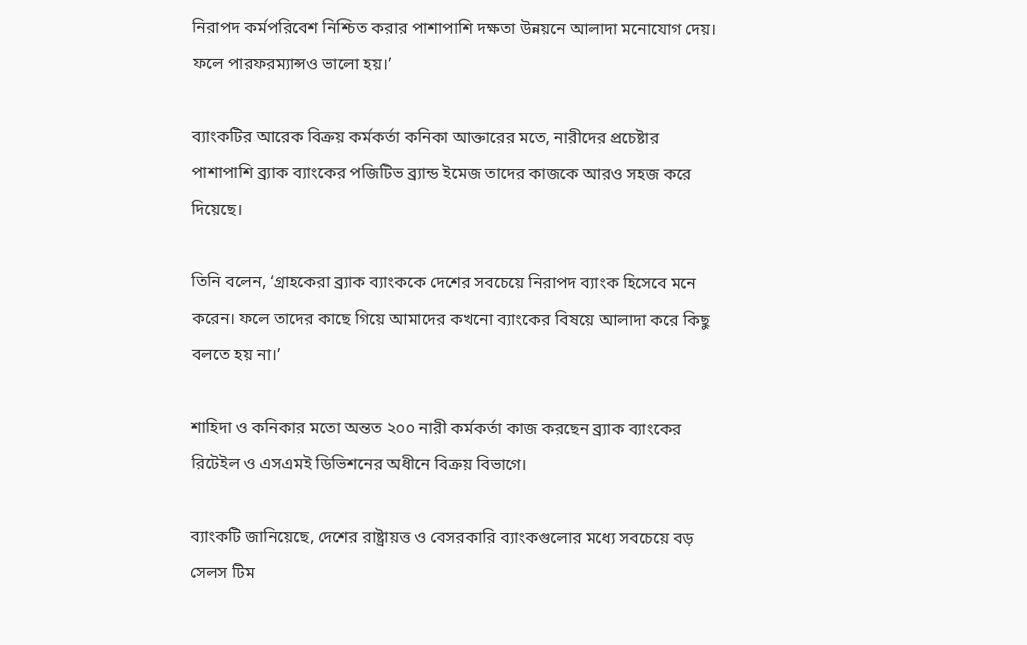নিরাপদ কর্মপরিবেশ নিশ্চিত করার পাশাপাশি দক্ষতা উন্নয়নে আলাদা মনোযোগ দেয়। ফলে পারফরম্যান্সও ভালো হয়।’

ব্যাংকটির আরেক বিক্রয় কর্মকর্তা কনিকা আক্তারের মতে, নারীদের প্রচেষ্টার পাশাপাশি ব্র্যাক ব্যাংকের পজিটিভ ব্র্যান্ড ইমেজ তাদের কাজকে আরও সহজ করে দিয়েছে।

তিনি বলেন, ‘গ্রাহকেরা ব্র্যাক ব্যাংককে দেশের সবচেয়ে নিরাপদ ব্যাংক হিসেবে মনে করেন। ফলে তাদের কাছে গিয়ে আমাদের কখনো ব্যাংকের বিষয়ে আলাদা করে কিছু বলতে হয় না।’

শাহিদা ও কনিকার মতো অন্তত ২০০ নারী কর্মকর্তা কাজ করছেন ব্র্যাক ব্যাংকের রিটেইল ও এসএমই ডিভিশনের অধীনে বিক্রয় বিভাগে।

ব্যাংকটি জানিয়েছে, দেশের রাষ্ট্রায়ত্ত ও বেসরকারি ব্যাংকগুলোর মধ্যে সবচেয়ে বড় সেলস টিম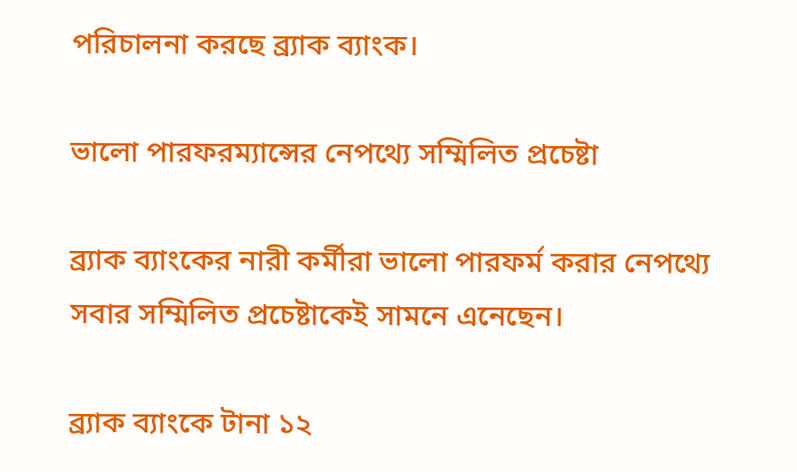পরিচালনা করছে ব্র্যাক ব্যাংক।

ভালো পারফরম্যান্সের নেপথ্যে সম্মিলিত প্রচেষ্টা

ব্র্যাক ব্যাংকের নারী কর্মীরা ভালো পারফর্ম করার নেপথ্যে সবার সম্মিলিত প্রচেষ্টাকেই সামনে এনেছেন।

ব্র্যাক ব্যাংকে টানা ১২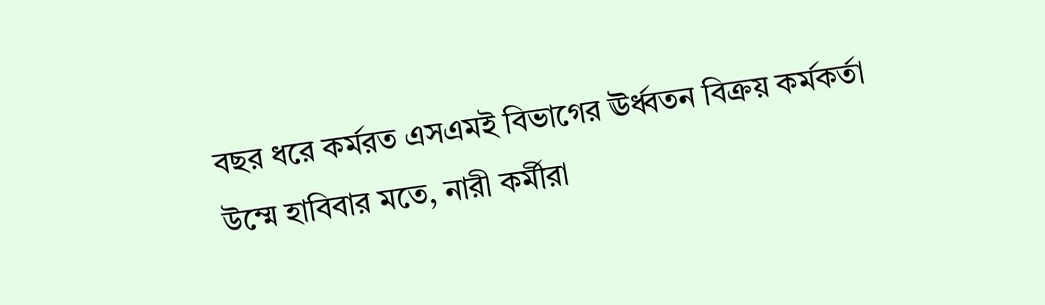বছর ধরে কর্মরত এসএমই বিভাগের ঊর্ধ্বতন বিক্রয় কর্মকর্তা উম্মে হাবিবার মতে, নারী কর্মীরা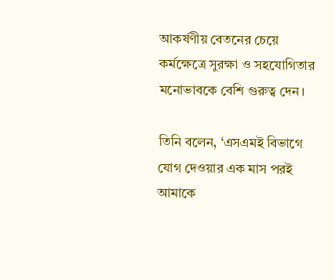আকর্ষণীয় বেতনের চেয়ে কর্মক্ষেত্রে সুরক্ষা ও সহযোগিতার মনোভাবকে বেশি গুরুত্ব দেন।

তিনি বলেন, ‘এসএমই বিভাগে যোগ দেওয়ার এক মাস পরই আমাকে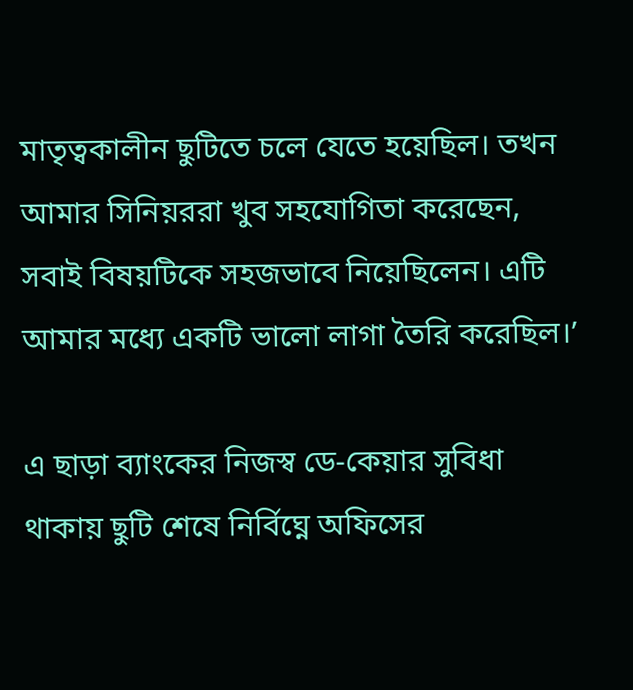মাতৃত্বকালীন ছুটিতে চলে যেতে হয়েছিল। তখন আমার সিনিয়ররা খুব সহযোগিতা করেছেন, সবাই বিষয়টিকে সহজভাবে নিয়েছিলেন। এটি আমার মধ্যে একটি ভালো লাগা তৈরি করেছিল।’

এ ছাড়া ব্যাংকের নিজস্ব ডে-কেয়ার সুবিধা থাকায় ছুটি শেষে নির্বিঘ্নে অফিসের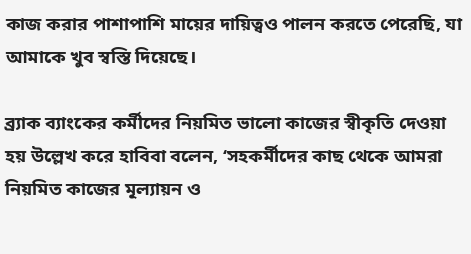কাজ করার পাশাপাশি মায়ের দায়িত্বও পালন করতে পেরেছি, যা আমাকে খুব স্বস্তি দিয়েছে।

ব্র্যাক ব্যাংকের কর্মীদের নিয়মিত ভালো কাজের স্বীকৃতি দেওয়া হয় উল্লেখ করে হাবিবা বলেন, ‘সহকর্মীদের কাছ থেকে আমরা নিয়মিত কাজের মূল্যায়ন ও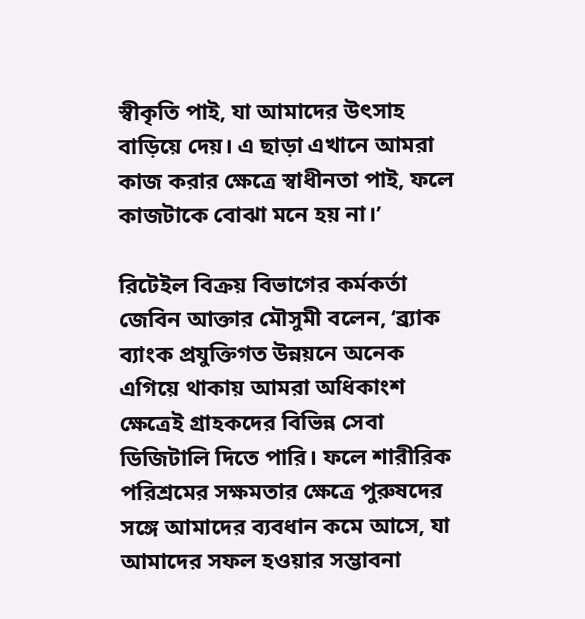স্বীকৃতি পাই, যা আমাদের উৎসাহ বাড়িয়ে দেয়। এ ছাড়া এখানে আমরা কাজ করার ক্ষেত্রে স্বাধীনতা পাই, ফলে কাজটাকে বোঝা মনে হয় না।’

রিটেইল বিক্রয় বিভাগের কর্মকর্তা জেবিন আক্তার মৌসুমী বলেন, ‘ব্র্যাক ব্যাংক প্রযুক্তিগত উন্নয়নে অনেক এগিয়ে থাকায় আমরা অধিকাংশ ক্ষেত্রেই গ্রাহকদের বিভিন্ন সেবা ডিজিটালি দিতে পারি। ফলে শারীরিক পরিশ্রমের সক্ষমতার ক্ষেত্রে পুরুষদের সঙ্গে আমাদের ব্যবধান কমে আসে, যা আমাদের সফল হওয়ার সম্ভাবনা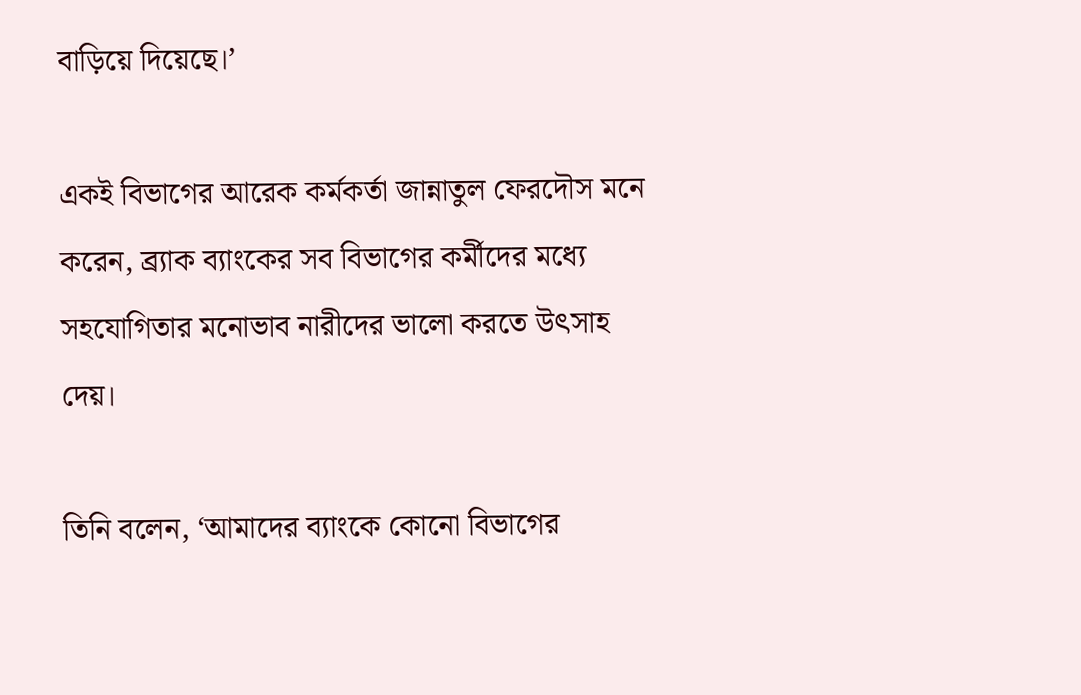বাড়িয়ে দিয়েছে।’

একই বিভাগের আরেক কর্মকর্তা জান্নাতুল ফেরদৌস মনে করেন, ব্র্যাক ব্যাংকের সব বিভাগের কর্মীদের মধ্যে সহযোগিতার মনোভাব নারীদের ভালো করতে উৎসাহ দেয়।

তিনি বলেন, ‘আমাদের ব্যাংকে কোনো বিভাগের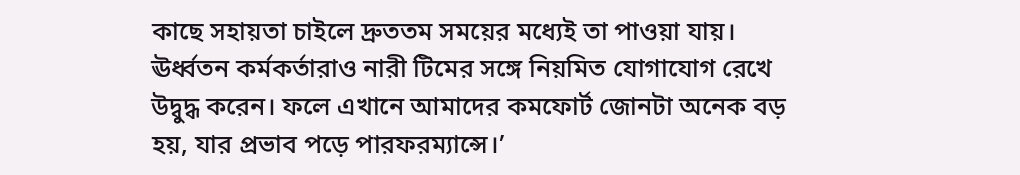কাছে সহায়তা চাইলে দ্রুততম সময়ের মধ্যেই তা পাওয়া যায়। ঊর্ধ্বতন কর্মকর্তারাও নারী টিমের সঙ্গে নিয়মিত যোগাযোগ রেখে উদ্বুদ্ধ করেন। ফলে এখানে আমাদের কমফোর্ট জোনটা অনেক বড় হয়, যার প্রভাব পড়ে পারফরম্যান্সে।’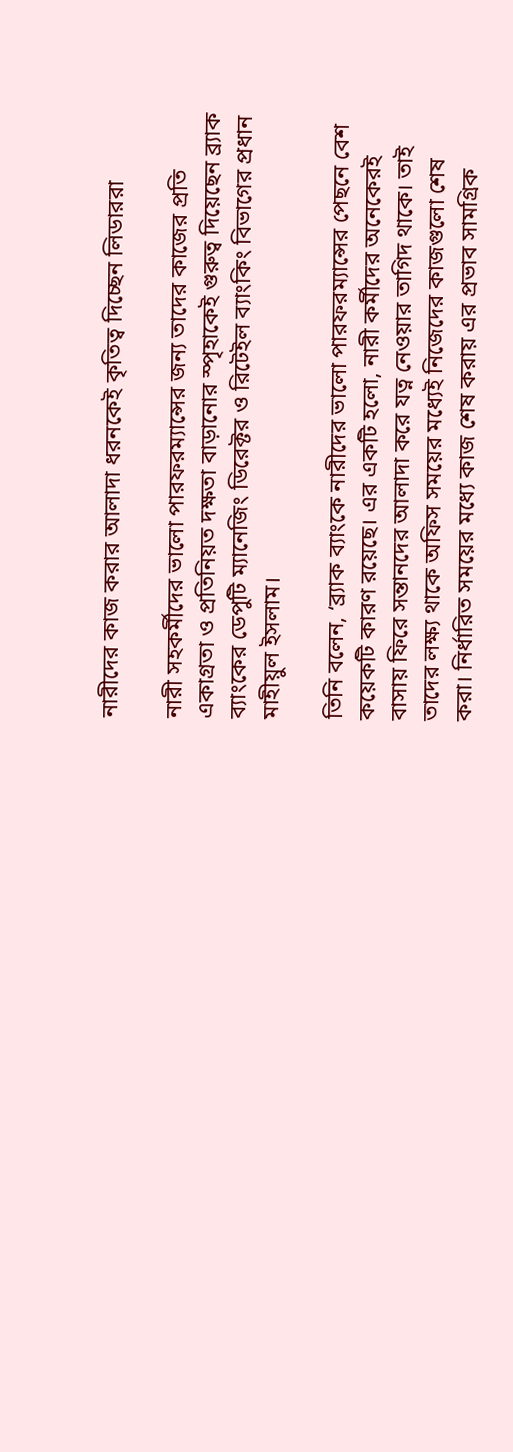নারীদের কাজ করার আলাদা ধরনকেই কৃতিত্ব দিচ্ছেন লিডাররা

নারী সহকর্মীদের ভালো পারফরম্যান্সের জন্য তাদের কাজের প্রতি একাগ্রতা ও প্রতিনিয়ত দক্ষতা বাড়ানোর স্পৃহাকেই গুরুত্ব দিয়েছেন ব্র্যাক ব্যাংকের ডেপুটি ম্যানেজিং ডিরেক্টর ও রিটেইল ব্যাংকিং বিভাগের প্রধান মাহীয়ুল ইসলাম।

তিনি বলেন, ‘ব্র্যাক ব্যাংকে নারীদের ভালো পারফরম্যান্সের পেছনে বেশ কয়েকটি কারণ রয়েছে। এর একটি হলো, নারী কর্মীদের অনেকেরই বাসায় ফিরে সন্তানদের আলাদা করে যত্ন নেওয়ার তাগিদ থাকে। তাই তাদের লক্ষ্য থাকে অফিস সময়ের মধ্যেই নিজেদের কাজগুলো শেষ করা। নির্ধারিত সময়ের মধ্যে কাজ শেষ করায় এর প্রভাব সামগ্রিক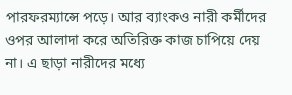পারফরম্যান্সে পড়ে। আর ব্যাংকও নারী কর্মীদের ওপর আলাদা করে অতিরিক্ত কাজ চাপিয়ে দেয় না। এ ছাড়া নারীদের মধ্যে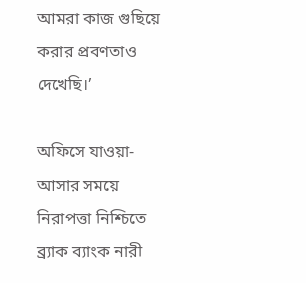আমরা কাজ গুছিয়ে করার প্রবণতাও দেখেছি।’

অফিসে যাওয়া-আসার সময়ে নিরাপত্তা নিশ্চিতে ব্র্যাক ব্যাংক নারী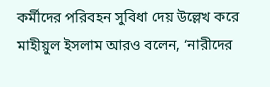কর্মীদের পরিবহন সুবিধা দেয় উল্লেখ করে মাহীয়ুল ইসলাম আরও বলেন, ‘নারীদের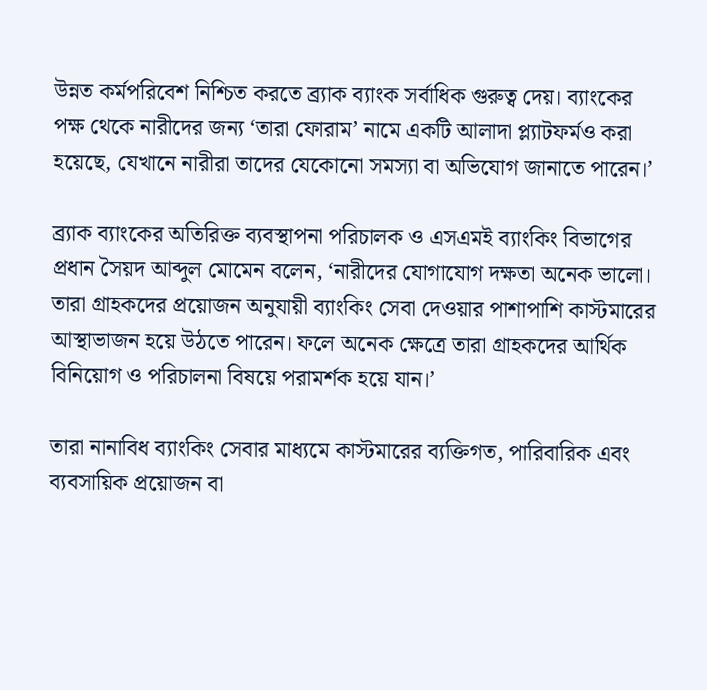উন্নত কর্মপরিবেশ নিশ্চিত করতে ব্র্যাক ব্যাংক সর্বাধিক গুরুত্ব দেয়। ব্যাংকের পক্ষ থেকে নারীদের জন্য ‘তারা ফোরাম’ নামে একটি আলাদা প্ল্যাটফর্মও করা হয়েছে, যেখানে নারীরা তাদের যেকোনো সমস্যা বা অভিযোগ জানাতে পারেন।’

ব্র্যাক ব্যাংকের অতিরিক্ত ব্যবস্থাপনা পরিচালক ও এসএমই ব্যাংকিং বিভাগের প্রধান সৈয়দ আব্দুল মোমেন বলেন, ‘নারীদের যোগাযোগ দক্ষতা অনেক ভালো। তারা গ্রাহকদের প্রয়োজন অনুযায়ী ব্যাংকিং সেবা দেওয়ার পাশাপাশি কাস্টমারের আস্থাভাজন হয়ে উঠতে পারেন। ফলে অনেক ক্ষেত্রে তারা গ্রাহকদের আর্থিক বিনিয়োগ ও পরিচালনা বিষয়ে পরামর্শক হয়ে যান।’

তারা নানাবিধ ব্যাংকিং সেবার মাধ্যমে কাস্টমারের ব্যক্তিগত, পারিবারিক এবং ব্যবসায়িক প্রয়োজন বা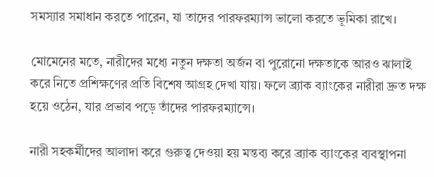সমস্যার সমাধান করতে পারেন, যা তাদের পারফরম্যান্স ভালো করতে ভূমিকা রাখে।

মোমেনের মতে, নারীদের মধ্যে নতুন দক্ষতা অর্জন বা পুরোনো দক্ষতাকে আরও ঝালাই করে নিতে প্রশিক্ষণের প্রতি বিশেষ আগ্রহ দেখা যায়। ফলে ব্র্যাক ব্যাংকের নারীরা দ্রুত দক্ষ হয়ে ওঠেন, যার প্রভাব পড়ে তাঁদের পারফরম্যান্সে।

নারী সহকর্মীদের আলাদা করে গুরুত্ব দেওয়া হয় মন্তব্য করে ব্র্যাক ব্যাংকের ব্যবস্থাপনা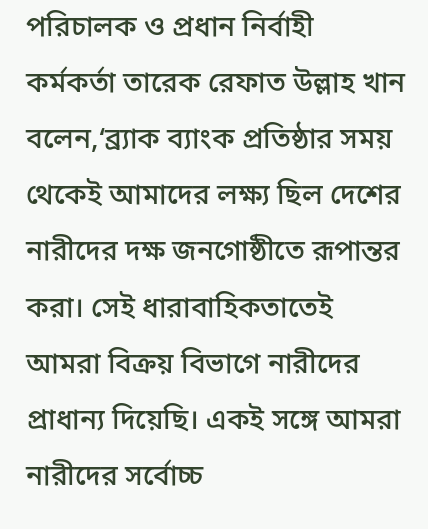পরিচালক ও প্রধান নির্বাহী কর্মকর্তা তারেক রেফাত উল্লাহ খান বলেন,‘ব্র্যাক ব্যাংক প্রতিষ্ঠার সময় থেকেই আমাদের লক্ষ্য ছিল দেশের নারীদের দক্ষ জনগোষ্ঠীতে রূপান্তর করা। সেই ধারাবাহিকতাতেই আমরা বিক্রয় বিভাগে নারীদের প্রাধান্য দিয়েছি। একই সঙ্গে আমরা নারীদের সর্বোচ্চ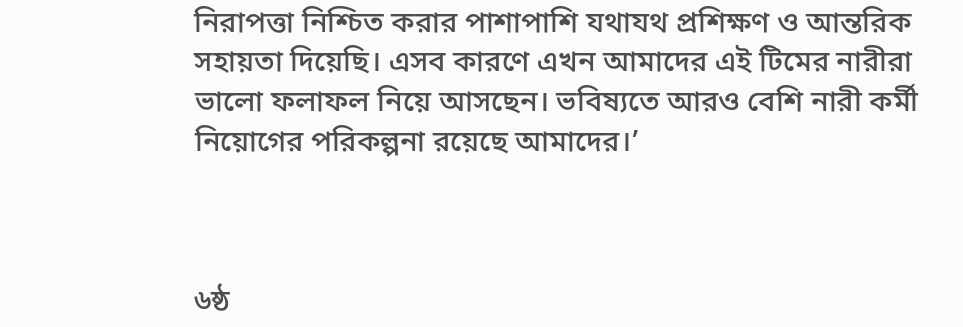নিরাপত্তা নিশ্চিত করার পাশাপাশি যথাযথ প্রশিক্ষণ ও আন্তরিক সহায়তা দিয়েছি। এসব কারণে এখন আমাদের এই টিমের নারীরা ভালো ফলাফল নিয়ে আসছেন। ভবিষ্যতে আরও বেশি নারী কর্মী নিয়োগের পরিকল্পনা রয়েছে আমাদের।’



৬ষ্ঠ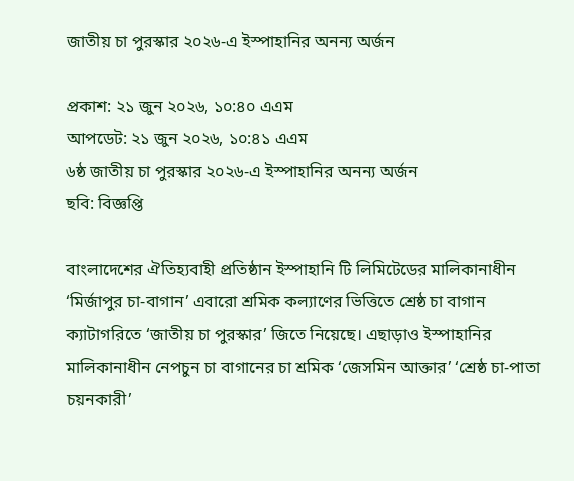জাতীয় চা পুরস্কার ২০২৬-এ ইস্পাহানির অনন্য অর্জন

প্রকাশ: ২১ জুন ২০২৬, ১০:৪০ এএম
আপডেট: ২১ জুন ২০২৬, ১০:৪১ এএম
৬ষ্ঠ জাতীয় চা পুরস্কার ২০২৬-এ ইস্পাহানির অনন্য অর্জন
ছবি: বিজ্ঞপ্তি

বাংলাদেশের ঐতিহ্যবাহী প্রতিষ্ঠান ইস্পাহানি টি লিমিটেডের মালিকানাধীন ‘মির্জাপুর চা-বাগান’ এবারো শ্রমিক কল্যাণের ভিত্তিতে শ্রেষ্ঠ চা বাগান ক্যাটাগরিতে ‘জাতীয় চা পুরস্কার’ জিতে নিয়েছে। এছাড়াও ইস্পাহানির মালিকানাধীন নেপচুন চা বাগানের চা শ্রমিক ‘জেসমিন আক্তার’ ‘শ্রেষ্ঠ চা-পাতা চয়নকারী’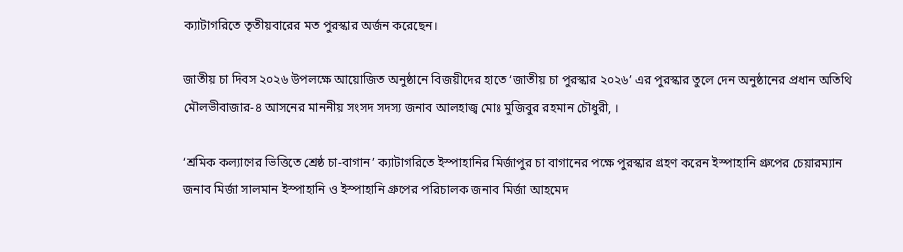ক্যাটাগরিতে তৃতীয়বারের মত পুরস্কার অর্জন করেছেন।

জাতীয় চা দিবস ২০২৬ উপলক্ষে আয়োজিত অনুষ্ঠানে বিজয়ীদের হাতে ‘জাতীয় চা পুরস্কার ২০২৬’ এর পুরস্কার তুলে দেন অনুষ্ঠানের প্রধান অতিথি মৌলভীবাজার-৪ আসনের মাননীয় সংসদ সদস্য জনাব আলহাজ্ব মোঃ মুজিবুর রহমান চৌধুরী, ।

‘শ্রমিক কল্যাণের ভিত্তিতে শ্রেষ্ঠ চা-বাগান’ ক্যাটাগরিতে ইস্পাহানির মির্জাপুর চা বাগানের পক্ষে পুরস্কার গ্রহণ করেন ইস্পাহানি গ্রুপের চেয়ারম্যান জনাব মির্জা সালমান ইস্পাহানি ও ইস্পাহানি গ্রুপের পরিচালক জনাব মির্জা আহমেদ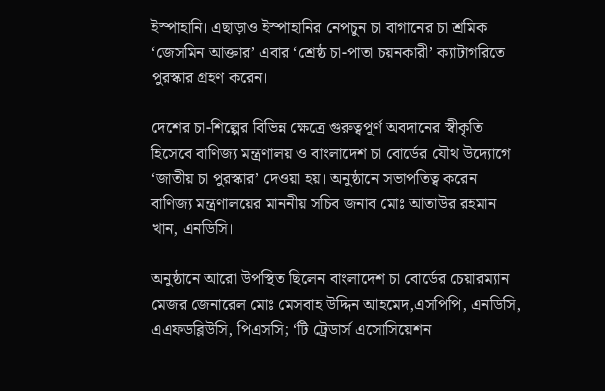ইস্পাহানি। এছাড়াও ইস্পাহানির নেপচুন চা বাগানের চা শ্রমিক ‘জেসমিন আক্তার’ এবার ‘শ্রেষ্ঠ চা-পাতা চয়নকারী’ ক্যাটাগরিতে পুরস্কার গ্রহণ করেন।

দেশের চা-শিল্পের বিভিন্ন ক্ষেত্রে গুরুত্বপূর্ণ অবদানের স্বীকৃতি হিসেবে বাণিজ্য মন্ত্রণালয় ও বাংলাদেশ চা বোর্ডের যৌথ উদ্যোগে ‘জাতীয় চা পুরস্কার’ দেওয়া হয়। অনুষ্ঠানে সভাপতিত্ব করেন বাণিজ্য মন্ত্রণালয়ের মাননীয় সচিব জনাব মোঃ আতাউর রহমান খান, এনডিসি।

অনুষ্ঠানে আরো উপস্থিত ছিলেন বাংলাদেশ চা বোর্ডের চেয়ারম্যান মেজর জেনারেল মোঃ মেসবাহ উদ্দিন আহমেদ,এসপিপি, এনডিসি, এএফডব্লিউসি, পিএসসি; ‘টি ট্রেডার্স এসোসিয়েশন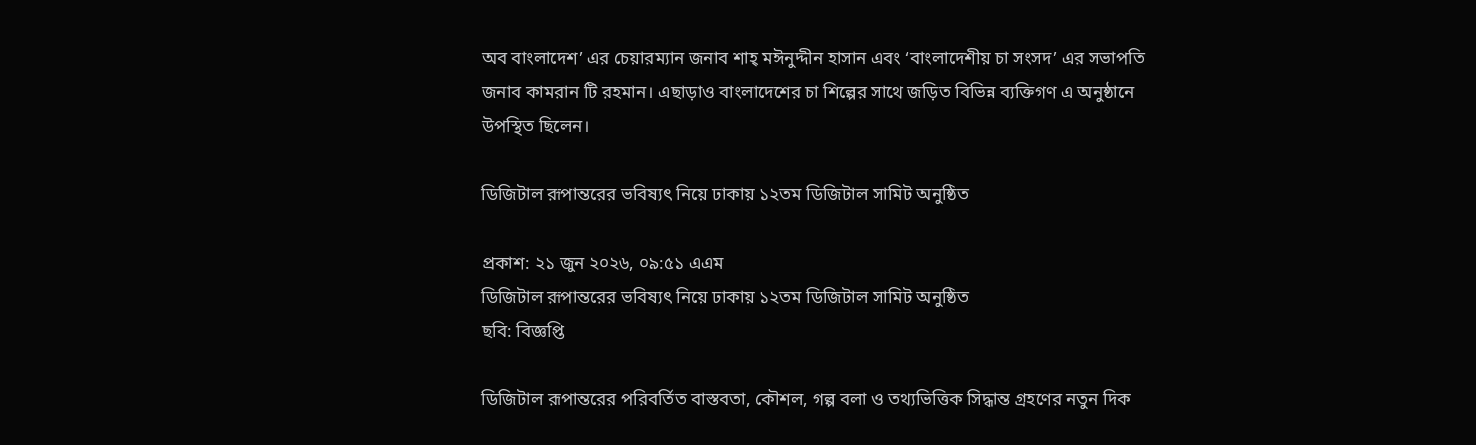অব বাংলাদেশ’ এর চেয়ারম্যান জনাব শাহ্‌ মঈনুদ্দীন হাসান এবং ‘বাংলাদেশীয় চা সংসদ’ এর সভাপতি জনাব কামরান টি রহমান। এছাড়াও বাংলাদেশের চা শিল্পের সাথে জড়িত বিভিন্ন ব্যক্তিগণ এ অনুষ্ঠানে উপস্থিত ছিলেন।

ডিজিটাল রূপান্তরের ভবিষ্যৎ নিয়ে ঢাকায় ১২তম ডিজিটাল সামিট অনুষ্ঠিত

প্রকাশ: ২১ জুন ২০২৬, ০৯:৫১ এএম
ডিজিটাল রূপান্তরের ভবিষ্যৎ নিয়ে ঢাকায় ১২তম ডিজিটাল সামিট অনুষ্ঠিত
ছবি: বিজ্ঞপ্তি

ডিজিটাল রূপান্তরের পরিবর্তিত বাস্তবতা, কৌশল, গল্প বলা ও তথ্যভিত্তিক সিদ্ধান্ত গ্রহণের নতুন দিক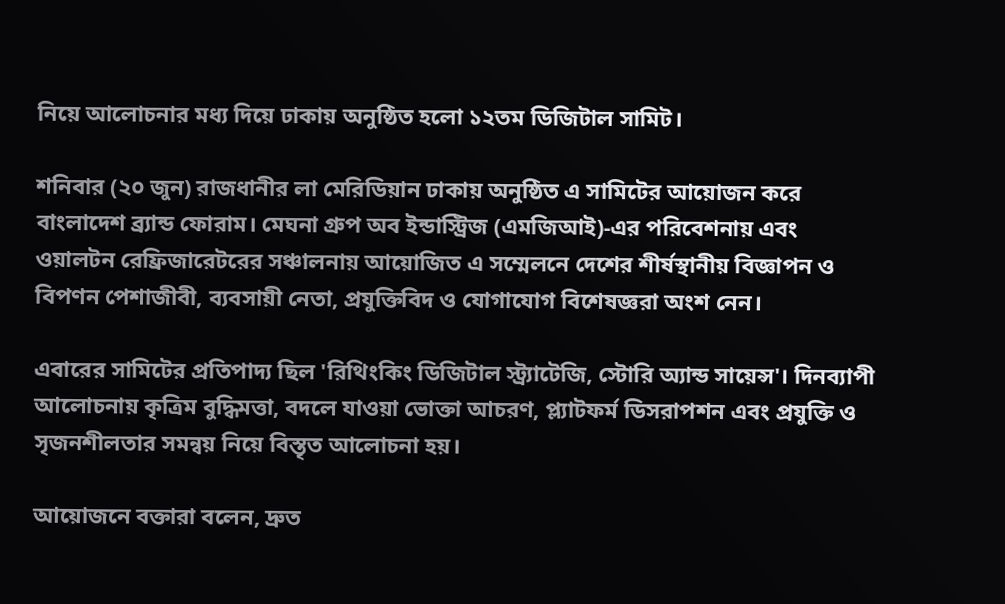নিয়ে আলোচনার মধ্য দিয়ে ঢাকায় অনুষ্ঠিত হলো ১২তম ডিজিটাল সামিট।

শনিবার (২০ জুন) রাজধানীর লা মেরিডিয়ান ঢাকায় অনুষ্ঠিত এ সামিটের আয়োজন করে বাংলাদেশ ব্র্যান্ড ফোরাম। মেঘনা গ্রুপ অব ইন্ডাস্ট্রিজ (এমজিআই)-এর পরিবেশনায় এবং ওয়ালটন রেফ্রিজারেটরের সঞ্চালনায় আয়োজিত এ সম্মেলনে দেশের শীর্ষস্থানীয় বিজ্ঞাপন ও বিপণন পেশাজীবী, ব্যবসায়ী নেতা, প্রযুক্তিবিদ ও যোগাযোগ বিশেষজ্ঞরা অংশ নেন।

এবারের সামিটের প্রতিপাদ্য ছিল 'রিথিংকিং ডিজিটাল স্ট্র্যাটেজি, স্টোরি অ্যান্ড সায়েন্স'। দিনব্যাপী আলোচনায় কৃত্রিম বুদ্ধিমত্তা, বদলে যাওয়া ভোক্তা আচরণ, প্ল্যাটফর্ম ডিসরাপশন এবং প্রযুক্তি ও সৃজনশীলতার সমন্বয় নিয়ে বিস্তৃত আলোচনা হয়।

আয়োজনে বক্তারা বলেন, দ্রুত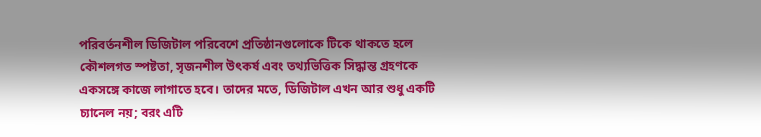পরিবর্তনশীল ডিজিটাল পরিবেশে প্রতিষ্ঠানগুলোকে টিকে থাকতে হলে কৌশলগত স্পষ্টতা, সৃজনশীল উৎকর্ষ এবং তথ্যভিত্তিক সিদ্ধান্ত গ্রহণকে একসঙ্গে কাজে লাগাতে হবে। তাদের মতে, ডিজিটাল এখন আর শুধু একটি চ্যানেল নয়; বরং এটি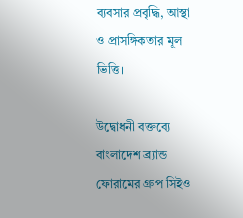ব্যবসার প্রবৃদ্ধি, আস্থা ও প্রাসঙ্গিকতার মূল ভিত্তি।

উদ্বোধনী বক্তব্যে বাংলাদেশ ব্র্যান্ড ফোরামের গ্রুপ সিইও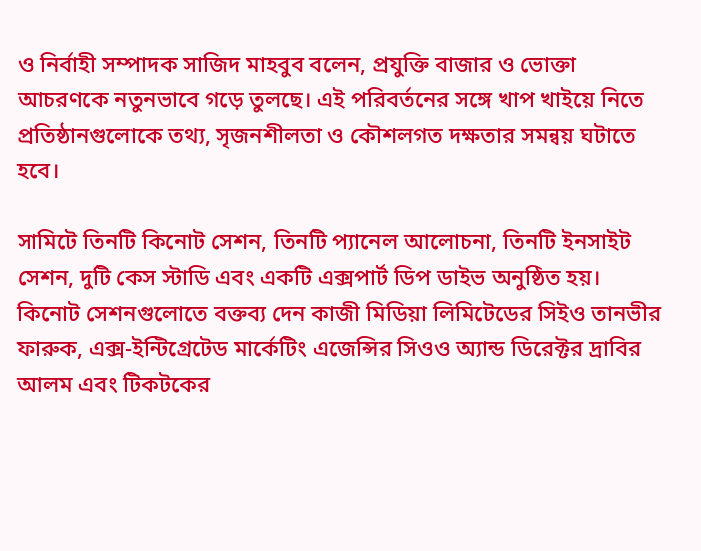ও নির্বাহী সম্পাদক সাজিদ মাহবুব বলেন, প্রযুক্তি বাজার ও ভোক্তা আচরণকে নতুনভাবে গড়ে তুলছে। এই পরিবর্তনের সঙ্গে খাপ খাইয়ে নিতে প্রতিষ্ঠানগুলোকে তথ্য, সৃজনশীলতা ও কৌশলগত দক্ষতার সমন্বয় ঘটাতে হবে।

সামিটে তিনটি কিনোট সেশন, তিনটি প্যানেল আলোচনা, তিনটি ইনসাইট সেশন, দুটি কেস স্টাডি এবং একটি এক্সপার্ট ডিপ ডাইভ অনুষ্ঠিত হয়। কিনোট সেশনগুলোতে বক্তব্য দেন কাজী মিডিয়া লিমিটেডের সিইও তানভীর ফারুক, এক্স-ইন্টিগ্রেটেড মার্কেটিং এজেন্সির সিওও অ্যান্ড ডিরেক্টর দ্রাবির আলম এবং টিকটকের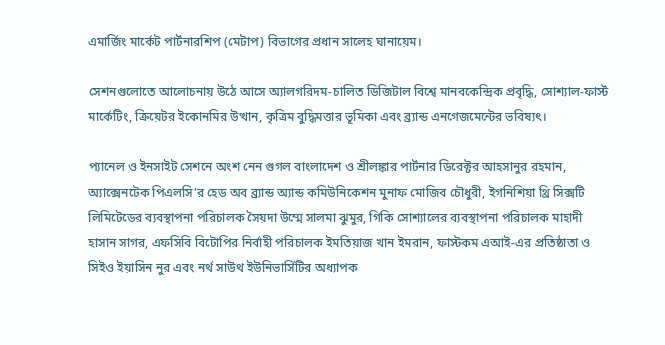এমার্জিং মার্কেট পার্টনারশিপ (মেটাপ) বিভাগের প্রধান সালেহ ঘানায়েম।

সেশনগুলোতে আলোচনায় উঠে আসে অ্যালগরিদম-চালিত ডিজিটাল বিশ্বে মানবকেন্দ্রিক প্রবৃদ্ধি, সোশ্যাল-ফার্স্ট মার্কেটিং, ক্রিয়েটর ইকোনমির উত্থান, কৃত্রিম বুদ্ধিমত্তার ভূমিকা এবং ব্র্যান্ড এনগেজমেন্টের ভবিষ্যৎ।

প্যানেল ও ইনসাইট সেশনে অংশ নেন গুগল বাংলাদেশ ও শ্রীলঙ্কার পার্টনার ডিরেক্টর আহসানুর রহমান, অ্যাক্সেনটেক পিএলসি’র হেড অব ব্র্যান্ড অ্যান্ড কমিউনিকেশন মুনাফ মোজিব চৌধুরী, ইগনিশিয়া থ্রি সিক্সটি লিমিটেডের ব্যবস্থাপনা পরিচালক সৈয়দা উম্মে সালমা ঝুমুর, গিকি সোশ্যালের ব্যবস্থাপনা পরিচালক মাহাদী হাসান সাগর, এফসিবি বিটোপির নির্বাহী পরিচালক ইমতিয়াজ খান ইমরান, ফাস্টকম এআই-এর প্রতিষ্ঠাতা ও সিইও ইয়াসিন নুর এবং নর্থ সাউথ ইউনিভার্সিটির অধ্যাপক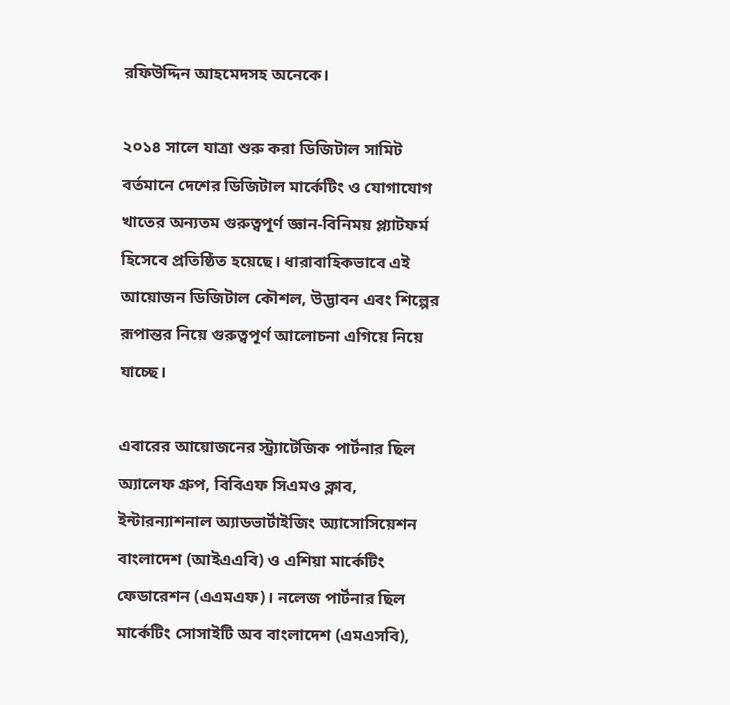রফিউদ্দিন আহমেদসহ অনেকে।

২০১৪ সালে যাত্রা শুরু করা ডিজিটাল সামিট বর্তমানে দেশের ডিজিটাল মার্কেটিং ও যোগাযোগ খাতের অন্যতম গুরুত্বপূর্ণ জ্ঞান-বিনিময় প্ল্যাটফর্ম হিসেবে প্রতিষ্ঠিত হয়েছে। ধারাবাহিকভাবে এই আয়োজন ডিজিটাল কৌশল, উদ্ভাবন এবং শিল্পের রূপান্তর নিয়ে গুরুত্বপূর্ণ আলোচনা এগিয়ে নিয়ে যাচ্ছে।

এবারের আয়োজনের স্ট্র্যাটেজিক পার্টনার ছিল অ্যালেফ গ্রুপ, বিবিএফ সিএমও ক্লাব, ইন্টারন্যাশনাল অ্যাডভার্টাইজিং অ্যাসোসিয়েশন বাংলাদেশ (আইএএবি) ও এশিয়া মার্কেটিং ফেডারেশন (এএমএফ)। নলেজ পার্টনার ছিল মার্কেটিং সোসাইটি অব বাংলাদেশ (এমএসবি),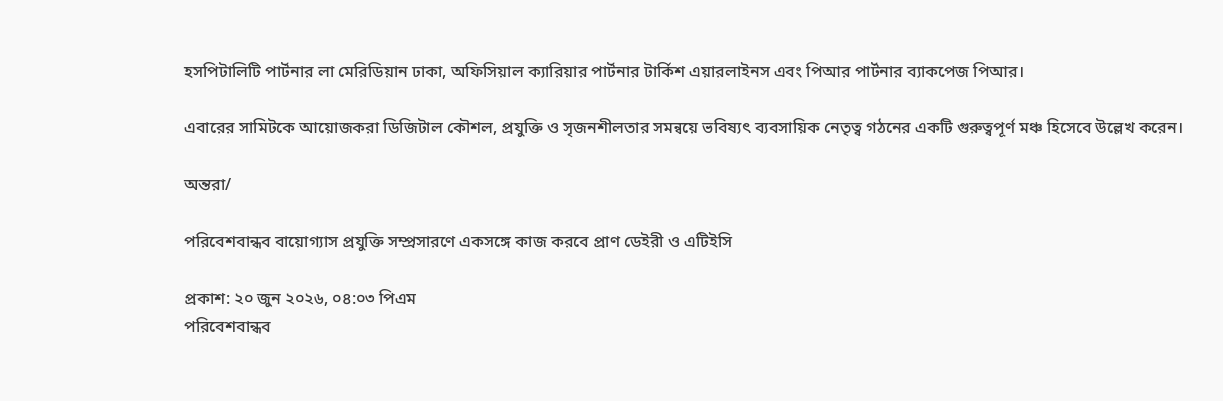হসপিটালিটি পার্টনার লা মেরিডিয়ান ঢাকা, অফিসিয়াল ক্যারিয়ার পার্টনার টার্কিশ এয়ারলাইনস এবং পিআর পার্টনার ব্যাকপেজ পিআর।

এবারের সামিটকে আয়োজকরা ডিজিটাল কৌশল, প্রযুক্তি ও সৃজনশীলতার সমন্বয়ে ভবিষ্যৎ ব্যবসায়িক নেতৃত্ব গঠনের একটি গুরুত্বপূর্ণ মঞ্চ হিসেবে উল্লেখ করেন।

অন্তরা/

পরিবেশবান্ধব বায়োগ্যাস প্রযুক্তি সম্প্রসারণে একসঙ্গে কাজ করবে প্রাণ ডেইরী ও এটিইসি

প্রকাশ: ২০ জুন ২০২৬, ০৪:০৩ পিএম
পরিবেশবান্ধব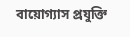বায়োগ্যাস প্রযুক্তি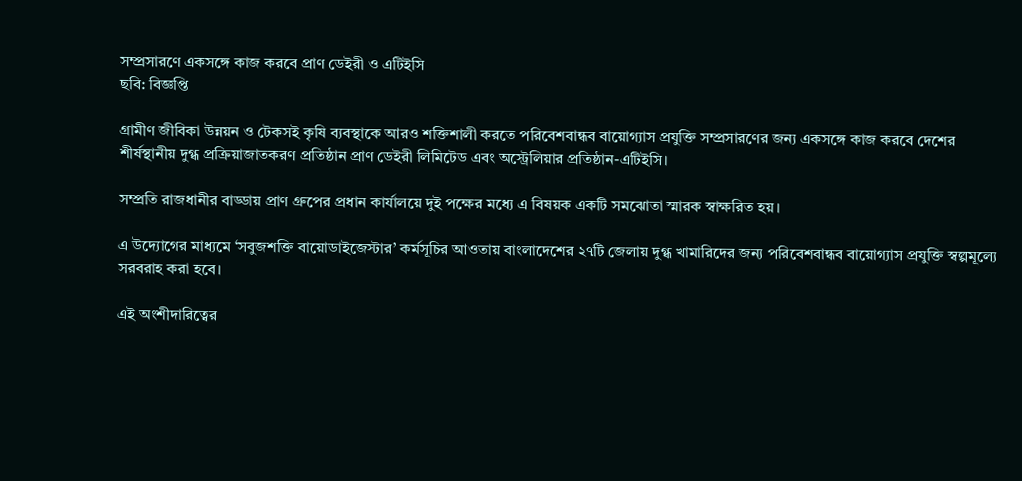সম্প্রসারণে একসঙ্গে কাজ করবে প্রাণ ডেইরী ও এটিইসি
ছবি: বিজ্ঞপ্তি

গ্রামীণ জীবিকা উন্নয়ন ও টেকসই কৃষি ব্যবস্থাকে আরও শক্তিশালী করতে পরিবেশবান্ধব বায়োগ্যাস প্রযুক্তি সম্প্রসারণের জন্য একসঙ্গে কাজ করবে দেশের শীর্ষস্থানীয় দুগ্ধ প্রক্রিয়াজাতকরণ প্রতিষ্ঠান প্রাণ ডেইরী লিমিটেড এবং অস্ট্রেলিয়ার প্রতিষ্ঠান-এটিইসি।

সম্প্রতি রাজধানীর বাড্ডায় প্রাণ গ্রুপের প্রধান কার্যালয়ে দুই পক্ষের মধ্যে এ বিষয়ক একটি সমঝোতা স্মারক স্বাক্ষরিত হয়।

এ উদ্যোগের মাধ্যমে ‘সবুজশক্তি বায়োডাইজেস্টার’ কর্মসূচির আওতায় বাংলাদেশের ২৭টি জেলায় দুগ্ধ খামারিদের জন্য পরিবেশবান্ধব বায়োগ্যাস প্রযুক্তি স্বল্পমূল্যে সরবরাহ করা হবে।

এই অংশীদারিত্বের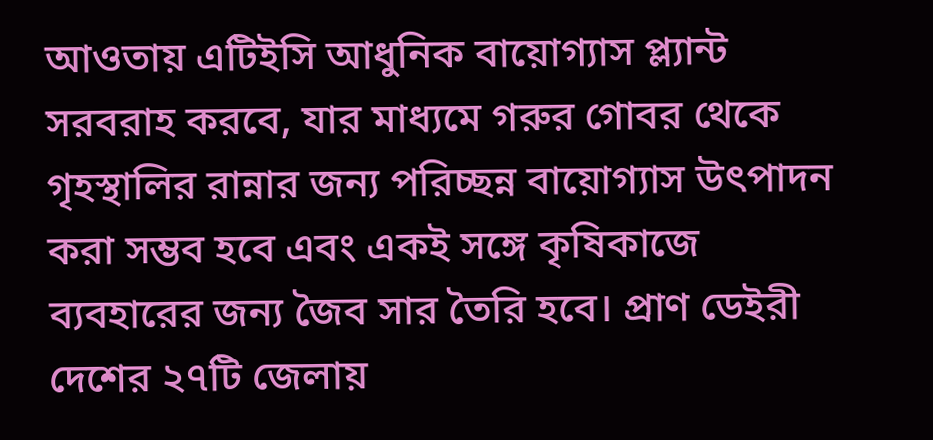আওতায় এটিইসি আধুনিক বায়োগ্যাস প্ল্যান্ট সরবরাহ করবে, যার মাধ্যমে গরুর গোবর থেকে গৃহস্থালির রান্নার জন্য পরিচ্ছন্ন বায়োগ্যাস উৎপাদন করা সম্ভব হবে এবং একই সঙ্গে কৃষিকাজে ব্যবহারের জন্য জৈব সার তৈরি হবে। প্রাণ ডেইরী দেশের ২৭টি জেলায়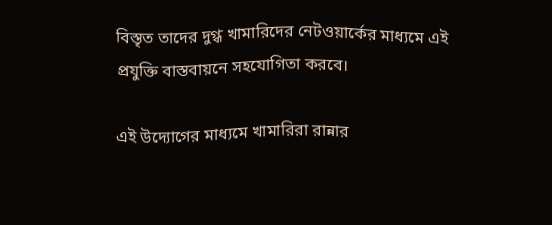বিস্তৃত তাদের দুগ্ধ খামারিদের নেটওয়ার্কের মাধ্যমে এই প্রযুক্তি বাস্তবায়নে সহযোগিতা করবে।

এই উদ্যোগের মাধ্যমে খামারিরা রান্নার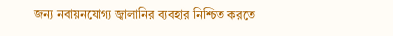জন্য নবায়নযোগ্য জ্বালানির ব্যবহার নিশ্চিত করতে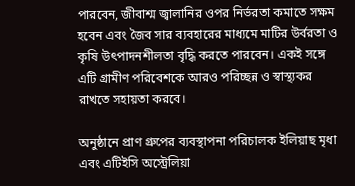পারবেন, জীবাশ্ম জ্বালানির ওপর নির্ভরতা কমাতে সক্ষম হবেন এবং জৈব সার ব্যবহারের মাধ্যমে মাটির উর্বরতা ও কৃষি উৎপাদনশীলতা বৃদ্ধি করতে পারবেন। একই সঙ্গে এটি গ্রামীণ পরিবেশকে আরও পরিচ্ছন্ন ও স্বাস্থ্যকর রাখতে সহায়তা করবে।

অনুষ্ঠানে প্রাণ গ্রুপের ব্যবস্থাপনা পরিচালক ইলিয়াছ মৃধা এবং এটিইসি অস্ট্রেলিয়া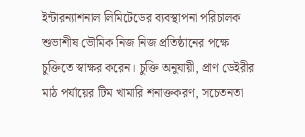ইন্টারন্যাশনাল লিমিটেডের ব্যবস্থাপনা পরিচালক শুভাশীষ ভৌমিক নিজ নিজ প্রতিষ্ঠানের পক্ষে চুক্তিতে স্বাক্ষর করেন। চুক্তি অনুযায়ী, প্রাণ ডেইরীর মাঠ পর্যায়ের টিম খামারি শনাক্তকরণ, সচেতনতা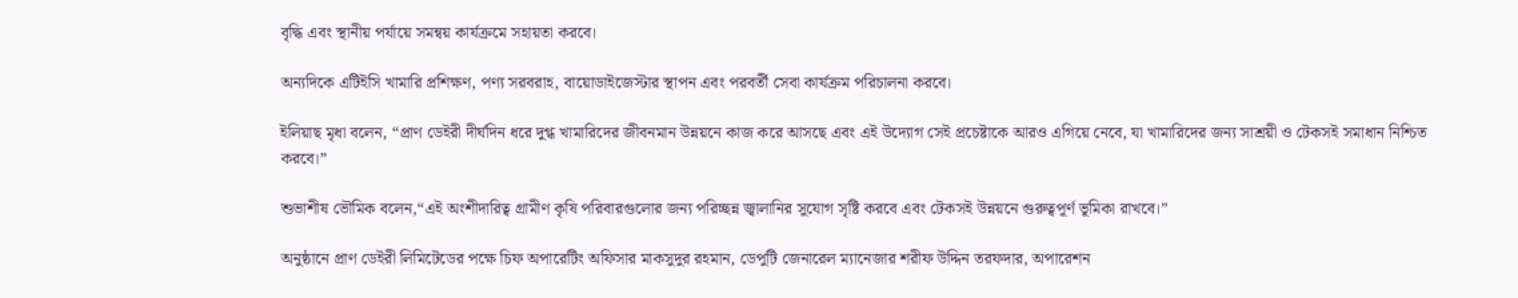বৃদ্ধি এবং স্থানীয় পর্যায়ে সমন্বয় কার্যক্রমে সহায়তা করবে।

অন্যদিকে এটিইসি খামারি প্রশিক্ষণ, পণ্য সরবরাহ, বায়োডাইজেস্টার স্থাপন এবং পরবর্তী সেবা কার্যক্রম পরিচালনা করবে।

ইলিয়াছ মৃধা বলেন, “প্রাণ ডেইরী দীর্ঘদিন ধরে দুগ্ধ খামারিদের জীবনমান উন্নয়নে কাজ করে আসছে এবং এই উদ্যোগ সেই প্রচেষ্টাকে আরও এগিয়ে নেবে, যা খামারিদের জন্য সাশ্রয়ী ও টেকসই সমাধান নিশ্চিত করবে।”

শুভাশীষ ভৌমিক বলেন,“এই অংশীদারিত্ব গ্রামীণ কৃষি পরিবারগুলোর জন্য পরিচ্ছন্ন জ্বালানির সুযোগ সৃষ্টি করবে এবং টেকসই উন্নয়নে গুরুত্বপূর্ণ ভূমিকা রাখবে।”

অনুষ্ঠানে প্রাণ ডেইরী লিমিটেডের পক্ষে চিফ অপারেটিং অফিসার মাকসুদুর রহমান, ডেপুটি জেনারেল ম্যানেজার শরীফ উদ্দিন তরফদার, অপারেশন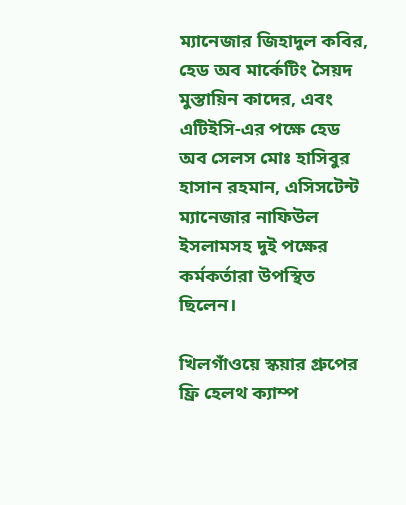ম্যানেজার জিহাদুল কবির, হেড অব মার্কেটিং সৈয়দ মুস্তায়িন কাদের, এবং এটিইসি-এর পক্ষে হেড অব সেলস মোঃ হাসিবুর হাসান রহমান, এসিসটেন্ট ম্যানেজার নাফিউল ইসলামসহ দুই পক্ষের কর্মকর্তারা উপস্থিত ছিলেন।

খিলগাঁওয়ে স্কয়ার গ্রুপের ফ্রি হেলথ ক্যাম্প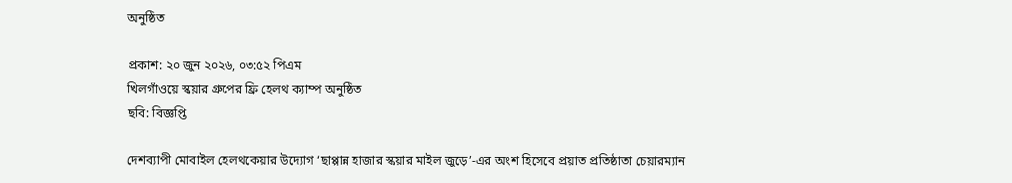অনুষ্ঠিত

প্রকাশ: ২০ জুন ২০২৬, ০৩:৫২ পিএম
খিলগাঁওয়ে স্কয়ার গ্রুপের ফ্রি হেলথ ক্যাম্প অনুষ্ঠিত
ছবি: বিজ্ঞপ্তি

দেশব্যাপী মোবাইল হেলথকেয়ার উদ্যোগ ‘ছাপ্পান্ন হাজার স্কয়ার মাইল জুড়ে’-এর অংশ হিসেবে প্রয়াত প্রতিষ্ঠাতা চেয়ারম্যান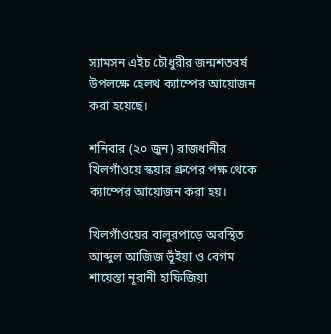স্যামসন এইচ চৌধুরীর জন্মশতবর্ষ উপলক্ষে হেলথ ক্যাম্পের আয়োজন করা হয়েছে।

শনিবার (২০ জুন) রাজধানীর খিলগাঁওয়ে স্কয়ার গ্রুপের পক্ষ থেকে ক্যাম্পের আয়োজন করা হয়।

খিলগাঁওয়ের বালুরপাড়ে অবস্থিত আব্দুল আজিজ ভূঁইয়া ও বেগম শায়েস্তা নূরানী হাফিজিয়া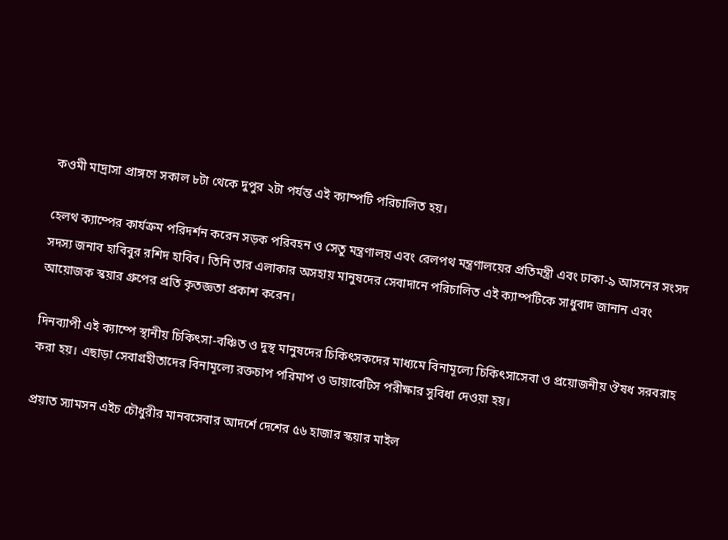কওমী মাদ্রাসা প্রাঙ্গণে সকাল ৮টা থেকে দুপুর ২টা পর্যন্ত এই ক্যাম্পটি পরিচালিত হয়।

হেলথ ক্যাম্পের কার্যক্রম পরিদর্শন করেন সড়ক পরিবহন ও সেতু মন্ত্রণালয় এবং রেলপথ মন্ত্রণালয়ের প্রতিমন্ত্রী এবং ঢাকা-৯ আসনের সংসদ সদস্য জনাব হাবিবুর রশিদ হাবিব। তিনি তার এলাকার অসহায় মানুষদের সেবাদানে পরিচালিত এই ক্যাম্পটিকে সাধুবাদ জানান এবং আয়োজক স্কয়ার গ্রুপের প্রতি কৃতজ্ঞতা প্রকাশ করেন।

দিনব্যাপী এই ক্যাম্পে স্থানীয় চিকিৎসা-বঞ্চিত ও দুস্থ মানুষদের চিকিৎসকদের মাধ্যমে বিনামূল্যে চিকিৎসাসেবা ও প্রয়োজনীয় ঔষধ সরবরাহ করা হয়। এছাড়া সেবাগ্রহীতাদের বিনামূল্যে রক্তচাপ পরিমাপ ও ডায়াবেটিস পরীক্ষার সুবিধা দেওয়া হয়।

প্রয়াত স্যামসন এইচ চৌধুরীর মানবসেবার আদর্শে দেশের ৫৬ হাজার স্কয়ার মাইল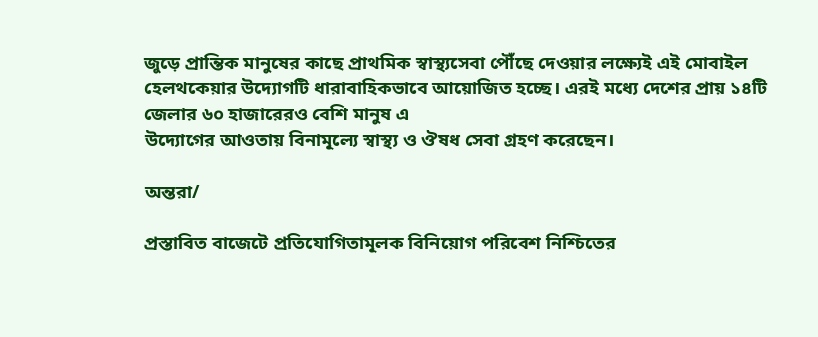জুড়ে প্রান্তিক মানুষের কাছে প্রাথমিক স্বাস্থ্যসেবা পৌঁছে দেওয়ার লক্ষ্যেই এই মোবাইল হেলথকেয়ার উদ্যোগটি ধারাবাহিকভাবে আয়োজিত হচ্ছে। এরই মধ্যে দেশের প্রায় ১৪টি জেলার ৬০ হাজারেরও বেশি মানুষ এ
উদ্যোগের আওতায় বিনামূল্যে স্বাস্থ্য ও ঔষধ সেবা গ্রহণ করেছেন।

অন্তরা/

প্রস্তাবিত বাজেটে প্রতিযোগিতামূলক বিনিয়োগ পরিবেশ নিশ্চিতের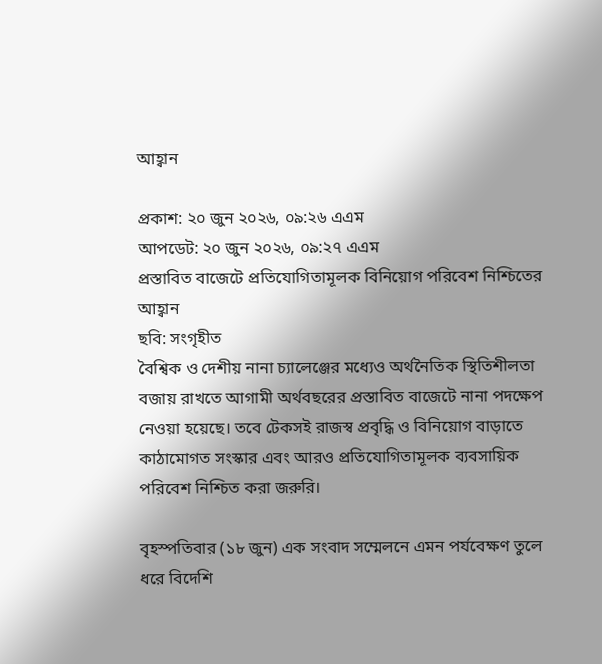আহ্বান

প্রকাশ: ২০ জুন ২০২৬, ০৯:২৬ এএম
আপডেট: ২০ জুন ২০২৬, ০৯:২৭ এএম
প্রস্তাবিত বাজেটে প্রতিযোগিতামূলক বিনিয়োগ পরিবেশ নিশ্চিতের আহ্বান
ছবি: সংগৃহীত
বৈশ্বিক ও দেশীয় নানা চ্যালেঞ্জের মধ্যেও অর্থনৈতিক স্থিতিশীলতা বজায় রাখতে আগামী অর্থবছরের প্রস্তাবিত বাজেটে নানা পদক্ষেপ নেওয়া হয়েছে। তবে টেকসই রাজস্ব প্রবৃদ্ধি ও বিনিয়োগ বাড়াতে কাঠামোগত সংস্কার এবং আরও প্রতিযোগিতামূলক ব্যবসায়িক পরিবেশ নিশ্চিত করা জরুরি।

বৃহস্পতিবার (১৮ জুন) এক সংবাদ সম্মেলনে এমন পর্যবেক্ষণ তুলে ধরে বিদেশি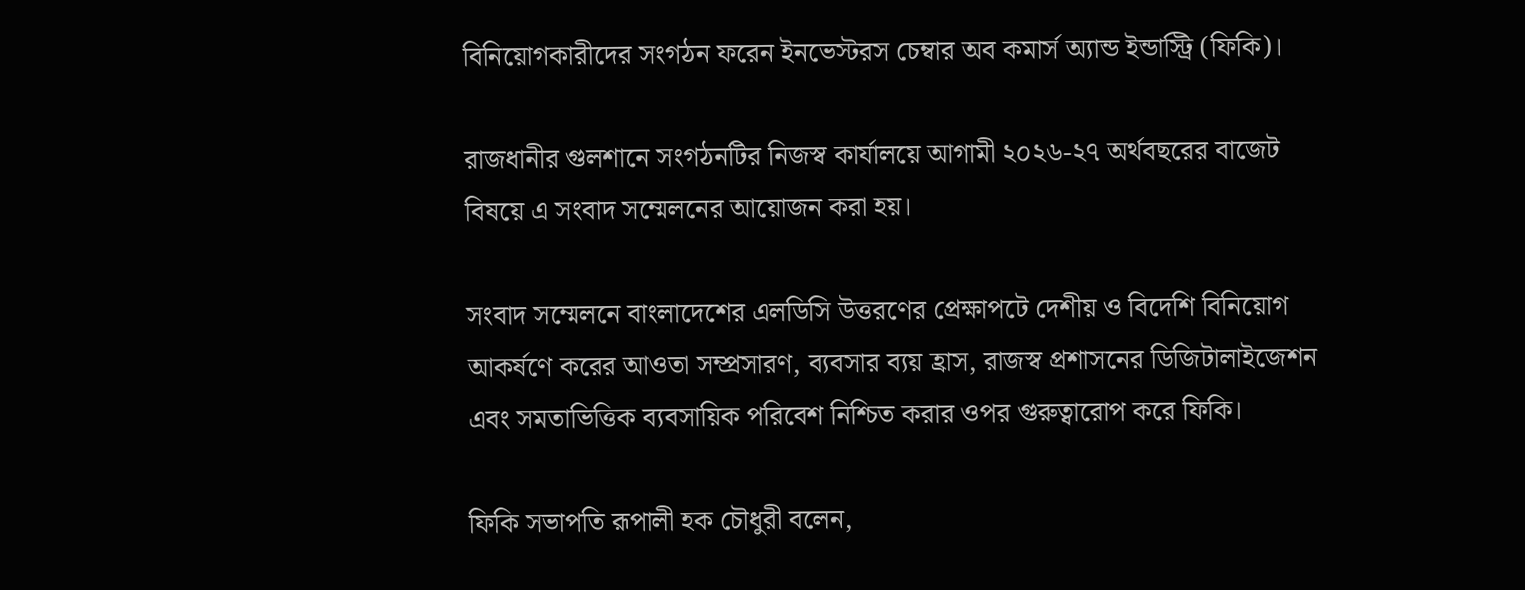বিনিয়োগকারীদের সংগঠন ফরেন ইনভেস্টরস চেম্বার অব কমার্স অ্যান্ড ইন্ডাস্ট্রি (ফিকি)।

রাজধানীর গুলশানে সংগঠনটির নিজস্ব কার্যালয়ে আগামী ২০২৬-২৭ অর্থবছরের বাজেট বিষয়ে এ সংবাদ সম্মেলনের আয়োজন করা হয়।

সংবাদ সম্মেলনে বাংলাদেশের এলডিসি উত্তরণের প্রেক্ষাপটে দেশীয় ও বিদেশি বিনিয়োগ আকর্ষণে করের আওতা সম্প্রসারণ, ব্যবসার ব্যয় হ্রাস, রাজস্ব প্রশাসনের ডিজিটালাইজেশন এবং সমতাভিত্তিক ব্যবসায়িক পরিবেশ নিশ্চিত করার ওপর গুরুত্বারোপ করে ফিকি।

ফিকি সভাপতি রূপালী হক চৌধুরী বলেন,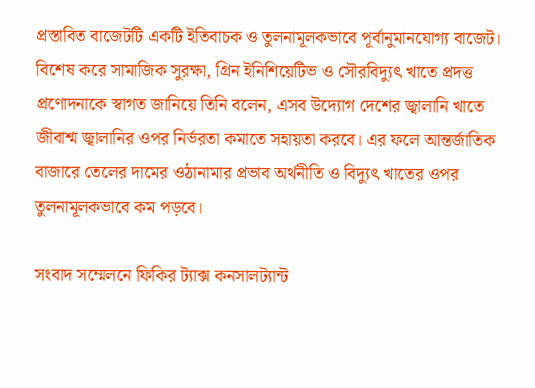প্রস্তাবিত বাজেটটি একটি ইতিবাচক ও তুলনামূলকভাবে পূর্বানুমানযোগ্য বাজেট। বিশেষ করে সামাজিক সুরক্ষা, গ্রিন ইনিশিয়েটিভ ও সৌরবিদ্যুৎ খাতে প্রদত্ত প্রণোদনাকে স্বাগত জানিয়ে তিনি বলেন, এসব উদ্যোগ দেশের জ্বালানি খাতে জীবাশ্ম জ্বালানির ওপর নির্ভরতা কমাতে সহায়তা করবে। এর ফলে আন্তর্জাতিক বাজারে তেলের দামের ওঠানামার প্রভাব অর্থনীতি ও বিদ্যুৎ খাতের ওপর তুলনামূলকভাবে কম পড়বে।

সংবাদ সম্মেলনে ফিকির ট্যাক্স কনসালট্যান্ট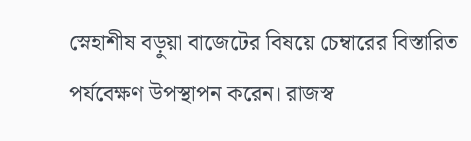স্নেহাশীষ বড়ুয়া বাজেটের বিষয়ে চেম্বারের বিস্তারিত পর্যবেক্ষণ উপস্থাপন করেন। রাজস্ব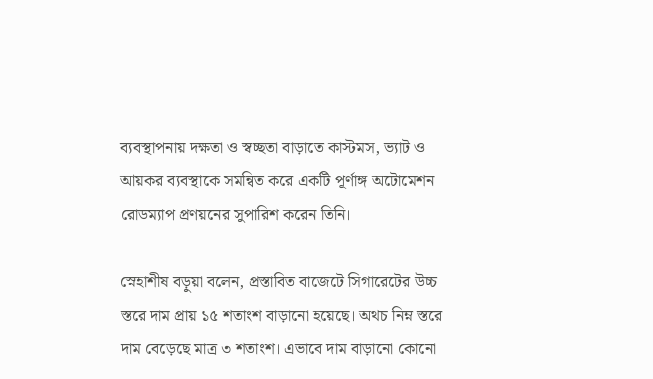ব্যবস্থাপনায় দক্ষতা ও স্বচ্ছতা বাড়াতে কাস্টমস, ভ্যাট ও আয়কর ব্যবস্থাকে সমন্বিত করে একটি পূর্ণাঙ্গ অটোমেশন রোডম্যাপ প্রণয়নের সুপারিশ করেন তিনি।

স্নেহাশীষ বড়ুয়া বলেন, প্রস্তাবিত বাজেটে সিগারেটের উচ্চ স্তরে দাম প্রায় ১৫ শতাংশ বাড়ানো হয়েছে। অথচ নিম্ন স্তরে দাম বেড়েছে মাত্র ৩ শতাংশ। এভাবে দাম বাড়ানো কোনো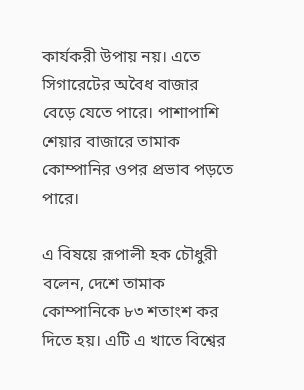কার্যকরী উপায় নয়। এতে সিগারেটের অবৈধ বাজার বেড়ে যেতে পারে। পাশাপাশি শেয়ার বাজারে তামাক কোম্পানির ওপর প্রভাব পড়তে পারে।

এ বিষয়ে রূপালী হক চৌধুরী বলেন, দেশে তামাক কোম্পানিকে ৮৩ শতাংশ কর দিতে হয়। এটি এ খাতে বিশ্বের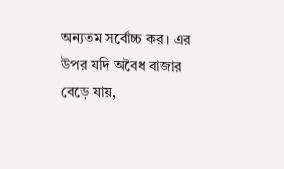অন্যতম সর্বোচ্চ কর। এর উপর যদি অবৈধ বাজার বেড়ে যায়,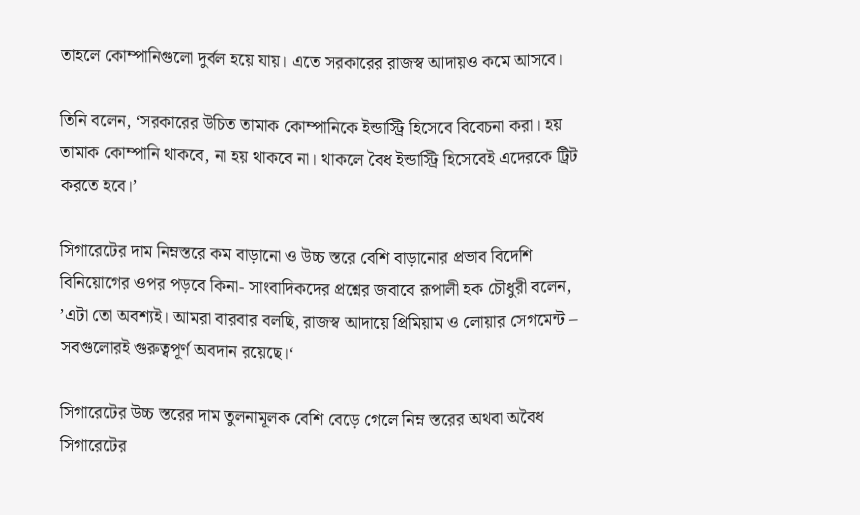তাহলে কোম্পানিগুলো দুর্বল হয়ে যায়। এতে সরকারের রাজস্ব আদায়ও কমে আসবে।

তিনি বলেন, ‘সরকারের উচিত তামাক কোম্পানিকে ইন্ডাস্ট্রি হিসেবে বিবেচনা করা। হয় তামাক কোম্পানি থাকবে, না হয় থাকবে না। থাকলে বৈধ ইন্ডাস্ট্রি হিসেবেই এদেরকে ট্রিট করতে হবে।’

সিগারেটের দাম নিম্নস্তরে কম বাড়ানো ও উচ্চ স্তরে বেশি বাড়ানোর প্রভাব বিদেশি বিনিয়োগের ওপর পড়বে কিনা- সাংবাদিকদের প্রশ্নের জবাবে রূপালী হক চৌধুরী বলেন, ’এটা তো অবশ্যই। আমরা বারবার বলছি, রাজস্ব আদায়ে প্রিমিয়াম ও লোয়ার সেগমেন্ট – সবগুলোরই গুরুত্বপূর্ণ অবদান রয়েছে।‘

সিগারেটের উচ্চ স্তরের দাম তুলনামূলক বেশি বেড়ে গেলে নিম্ন স্তরের অথবা অবৈধ সিগারেটের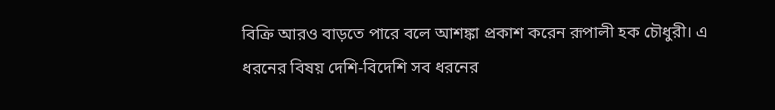বিক্রি আরও বাড়তে পারে বলে আশঙ্কা প্রকাশ করেন রূপালী হক চৌধুরী। এ ধরনের বিষয় দেশি-বিদেশি সব ধরনের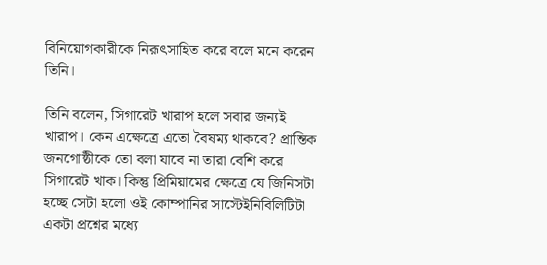বিনিয়োগকারীকে নিরূৎসাহিত করে বলে মনে করেন তিনি।

তিনি বলেন, সিগারেট খারাপ হলে সবার জন্যই খারাপ। কেন এক্ষেত্রে এতো বৈষম্য থাকবে? প্রান্তিক জনগোষ্ঠীকে তো বলা যাবে না তারা বেশি করে সিগারেট খাক। কিন্তু প্রিমিয়ামের ক্ষেত্রে যে জিনিসটা হচ্ছে সেটা হলো ওই কোম্পানির সাস্টেইনিবিলিটিটা একটা প্রশ্নের মধ্যে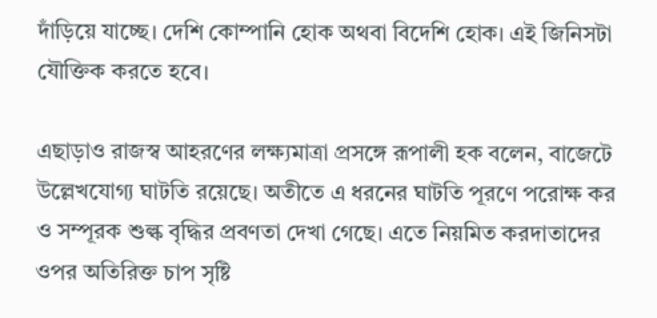দাঁড়িয়ে যাচ্ছে। দেশি কোম্পানি হোক অথবা বিদেশি হোক। এই জিনিসটা যৌক্তিক করতে হবে।

এছাড়াও রাজস্ব আহরণের লক্ষ্যমাত্রা প্রসঙ্গে রূপালী হক বলেন, বাজেটে উল্লেখযোগ্য ঘাটতি রয়েছে। অতীতে এ ধরনের ঘাটতি পূরণে পরোক্ষ কর ও সম্পূরক শুল্ক বৃদ্ধির প্রবণতা দেখা গেছে। এতে নিয়মিত করদাতাদের ওপর অতিরিক্ত চাপ সৃষ্টি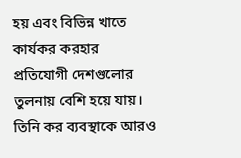হয় এবং বিভিন্ন খাতে কার্যকর করহার প্রতিযোগী দেশগুলোর তুলনায় বেশি হয়ে যায়। তিনি কর ব্যবস্থাকে আরও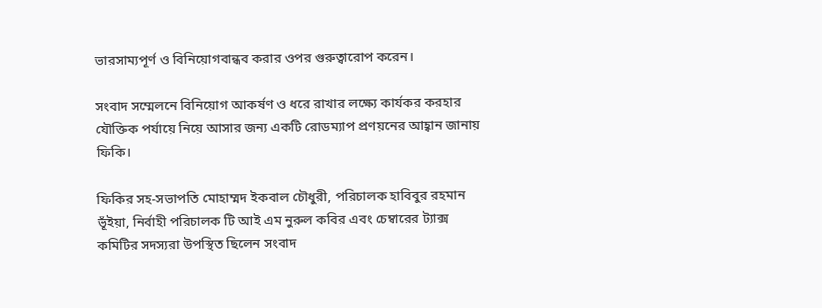ভারসাম্যপূর্ণ ও বিনিয়োগবান্ধব করার ওপর গুরুত্বারোপ করেন।

সংবাদ সম্মেলনে বিনিয়োগ আকর্ষণ ও ধরে রাখার লক্ষ্যে কার্যকর করহার যৌক্তিক পর্যায়ে নিয়ে আসার জন্য একটি রোডম্যাপ প্রণয়নের আহ্বান জানায় ফিকি।

ফিকির সহ-সভাপতি মোহাম্মদ ইকবাল চৌধুরী, পরিচালক হাবিবুর রহমান ভূঁইয়া, নির্বাহী পরিচালক টি আই এম নুরুল কবির এবং চেম্বারের ট্যাক্স কমিটির সদস্যরা উপস্থিত ছিলেন সংবাদ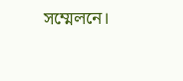সম্মেলনে।